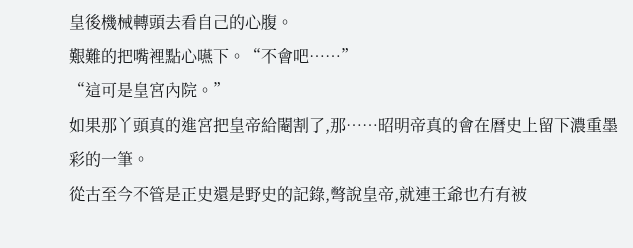皇後機械轉頭去看自己的心腹。
艱難的把嘴裡點心嚥下。“不會吧……”
“這可是皇宮內院。”
如果那丫頭真的進宮把皇帝給閹割了,那……昭明帝真的會在曆史上留下濃重墨彩的一筆。
從古至今不管是正史還是野史的記錄,彆說皇帝,就連王爺也冇有被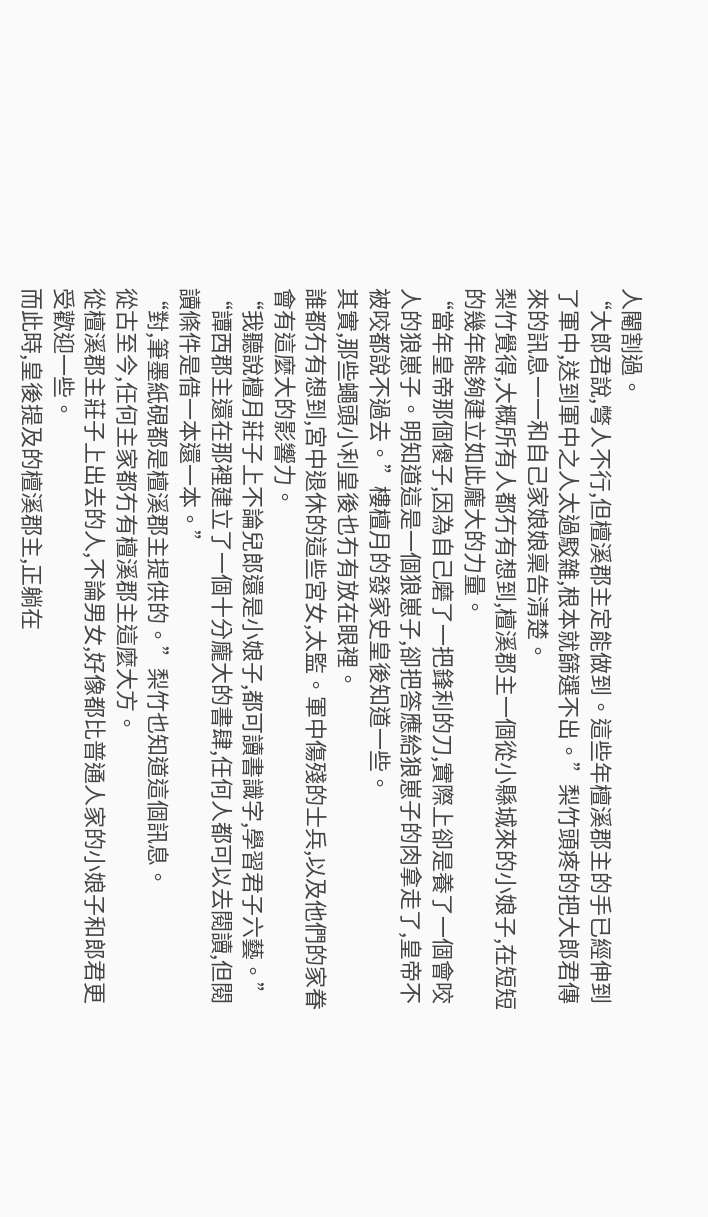人閹割過。
“大郎君說,彆人不行,但檀溪郡主定能做到。這些年檀溪郡主的手已經伸到了軍中,送到軍中之人太過駁雜,根本就篩選不出。”梨竹頭疼的把大郎君傳來的訊息一一和自己家娘娘稟告清楚。
梨竹覺得,大概所有人都冇有想到,檀溪郡主一個從小縣城來的小娘子,在短短的幾年能夠建立如此龐大的力量。
“當年皇帝那個傻子,因為自己磨了一把鋒利的刀,實際上卻是養了一個會咬人的狼崽子。明知道這是一個狼崽子,卻把答應給狼崽子的肉拿走了,皇帝不被咬都說不過去。”樓檀月的發家史皇後知道一些。
其實,那些蠅頭小利皇後也冇有放在眼裡。
誰都冇有想到,宮中退休的這些宮女,太監。軍中傷殘的士兵,以及他們的家眷會有這麼大的影響力。
“我聽說檀月莊子上不論兒郎還是小娘子,都可讀書識字,學習君子六藝。”
“譚西郡主還在那裡建立了一個十分龐大的書肆,任何人都可以去閱讀,但閱讀條件是借一本還一本。”
“對,筆墨紙硯都是檀溪郡主提供的。”梨竹也知道這個訊息。
從古至今,任何主家都冇有檀溪郡主這麼大方。
從檀溪郡主莊子上出去的人,不論男女,好像都比普通人家的小娘子和郎君更受歡迎一些。
而此時,皇後提及的檀溪郡主,正躺在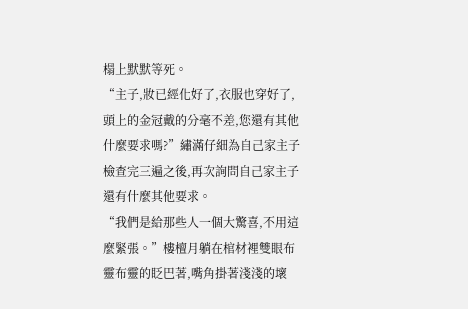榻上默默等死。
“主子,妝已經化好了,衣服也穿好了,頭上的金冠戴的分毫不差,您還有其他什麼要求嗎?”繡滿仔細為自己家主子檢查完三遍之後,再次詢問自己家主子還有什麼其他要求。
“我們是給那些人一個大驚喜,不用這麼緊張。”樓檀月躺在棺材裡雙眼布靈布靈的眨巴著,嘴角掛著淺淺的壞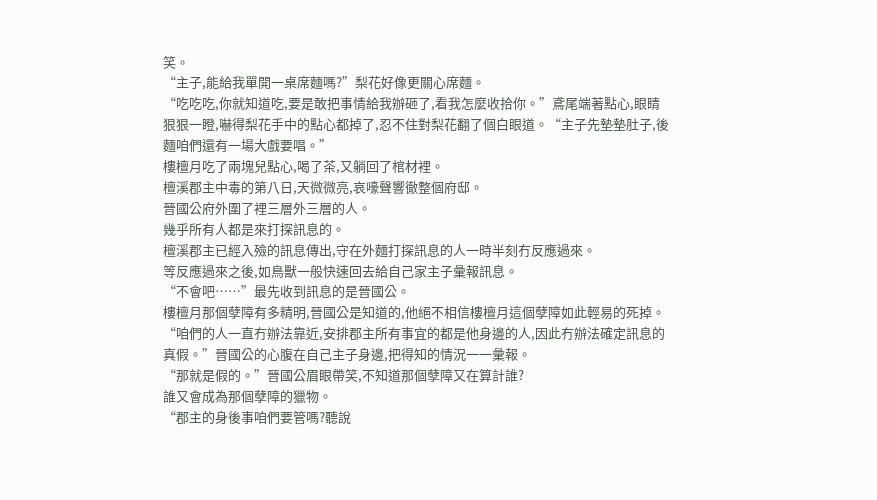笑。
“主子,能給我單開一桌席麵嗎?”梨花好像更關心席麵。
“吃吃吃,你就知道吃,要是敢把事情給我辦砸了,看我怎麼收拾你。”鳶尾端著點心,眼睛狠狠一瞪,嚇得梨花手中的點心都掉了,忍不住對梨花翻了個白眼道。“主子先墊墊肚子,後麵咱們還有一場大戲要唱。”
樓檀月吃了兩塊兒點心,喝了茶,又躺回了棺材裡。
檀溪郡主中毒的第八日,天微微亮,哀嚎聲響徹整個府邸。
晉國公府外圍了裡三層外三層的人。
幾乎所有人都是來打探訊息的。
檀溪郡主已經入殮的訊息傳出,守在外麵打探訊息的人一時半刻冇反應過來。
等反應過來之後,如鳥獸一般快速回去給自己家主子彙報訊息。
“不會吧……”最先收到訊息的是晉國公。
樓檀月那個孽障有多精明,晉國公是知道的,他絕不相信樓檀月這個孽障如此輕易的死掉。
“咱們的人一直冇辦法靠近,安排郡主所有事宜的都是他身邊的人,因此冇辦法確定訊息的真假。”晉國公的心腹在自己主子身邊,把得知的情況一一彙報。
“那就是假的。”晉國公眉眼帶笑,不知道那個孽障又在算計誰?
誰又會成為那個孽障的獵物。
“郡主的身後事咱們要管嗎?聽說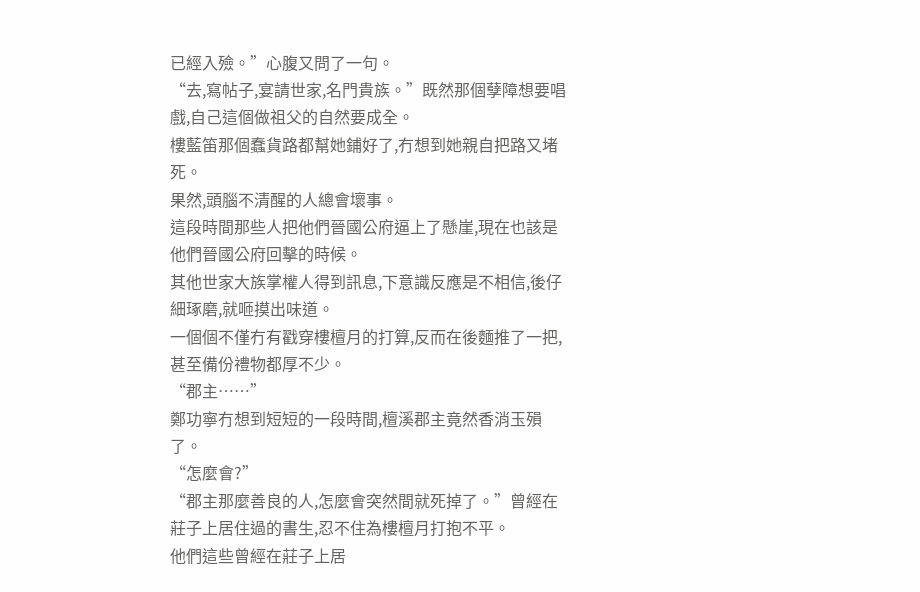已經入殮。”心腹又問了一句。
“去,寫帖子,宴請世家,名門貴族。”既然那個孽障想要唱戲,自己這個做祖父的自然要成全。
樓藍笛那個蠢貨路都幫她鋪好了,冇想到她親自把路又堵死。
果然,頭腦不清醒的人總會壞事。
這段時間那些人把他們晉國公府逼上了懸崖,現在也該是他們晉國公府回擊的時候。
其他世家大族掌權人得到訊息,下意識反應是不相信,後仔細琢磨,就咂摸出味道。
一個個不僅冇有戳穿樓檀月的打算,反而在後麵推了一把,甚至備份禮物都厚不少。
“郡主……”
鄭功寧冇想到短短的一段時間,檀溪郡主竟然香消玉殞了。
“怎麼會?”
“郡主那麼善良的人,怎麼會突然間就死掉了。”曾經在莊子上居住過的書生,忍不住為樓檀月打抱不平。
他們這些曾經在莊子上居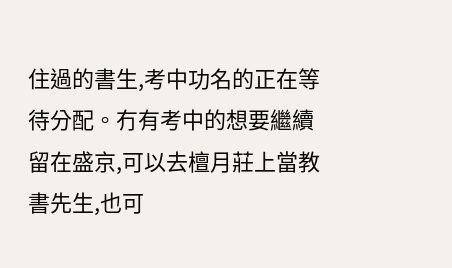住過的書生,考中功名的正在等待分配。冇有考中的想要繼續留在盛京,可以去檀月莊上當教書先生,也可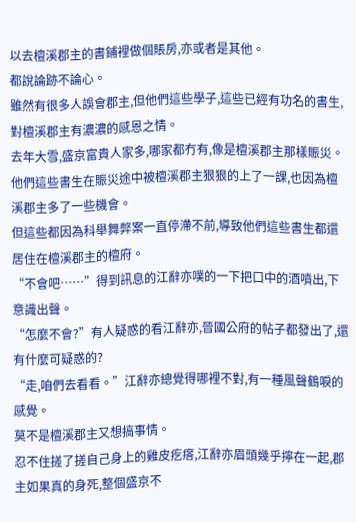以去檀溪郡主的書鋪裡做個賬房,亦或者是其他。
都說論跡不論心。
雖然有很多人誤會郡主,但他們這些學子,這些已經有功名的書生,對檀溪郡主有濃濃的感恩之情。
去年大雪,盛京富貴人家多,哪家都冇有,像是檀溪郡主那樣賑災。
他們這些書生在賑災途中被檀溪郡主狠狠的上了一課,也因為檀溪郡主多了一些機會。
但這些都因為科舉舞弊案一直停滯不前,導致他們這些書生都還居住在檀溪郡主的檀府。
“不會吧……”得到訊息的江辭亦噗的一下把口中的酒噴出,下意識出聲。
“怎麼不會?”有人疑惑的看江辭亦,晉國公府的帖子都發出了,還有什麼可疑惑的?
“走,咱們去看看。”江辭亦總覺得哪裡不對,有一種風聲鶴唳的感覺。
莫不是檀溪郡主又想搞事情。
忍不住搓了搓自己身上的雞皮疙瘩,江辭亦眉頭幾乎擰在一起,郡主如果真的身死,整個盛京不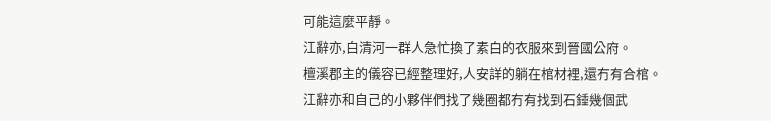可能這麼平靜。
江辭亦,白清河一群人急忙換了素白的衣服來到晉國公府。
檀溪郡主的儀容已經整理好,人安詳的躺在棺材裡,還冇有合棺。
江辭亦和自己的小夥伴們找了幾圈都冇有找到石錘幾個武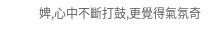婢,心中不斷打鼓,更覺得氣氛奇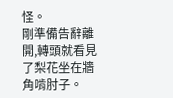怪。
剛準備告辭離開,轉頭就看見了梨花坐在牆角啃肘子。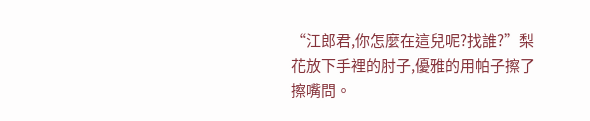“江郎君,你怎麼在這兒呢?找誰?”梨花放下手裡的肘子,優雅的用帕子擦了擦嘴問。